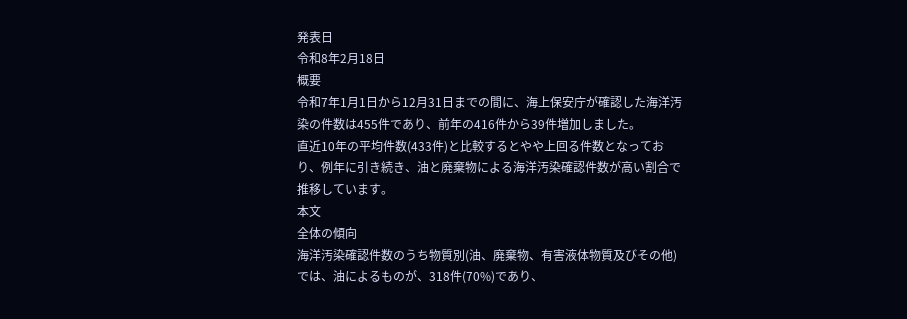発表日
令和8年2月18日
概要
令和7年1月1日から12月31日までの間に、海上保安庁が確認した海洋汚染の件数は455件であり、前年の416件から39件増加しました。
直近10年の平均件数(433件)と比較するとやや上回る件数となっており、例年に引き続き、油と廃棄物による海洋汚染確認件数が高い割合で推移しています。
本文
全体の傾向
海洋汚染確認件数のうち物質別(油、廃棄物、有害液体物質及びその他)では、油によるものが、318件(70%)であり、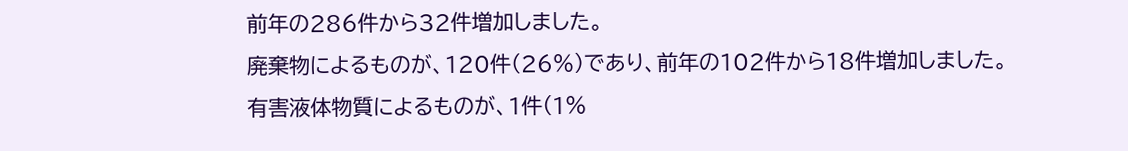前年の286件から32件増加しました。
廃棄物によるものが、120件(26%)であり、前年の102件から18件増加しました。
有害液体物質によるものが、1件(1%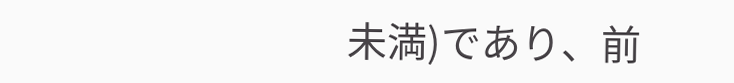未満)であり、前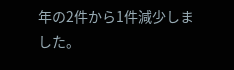年の2件から1件減少しました。